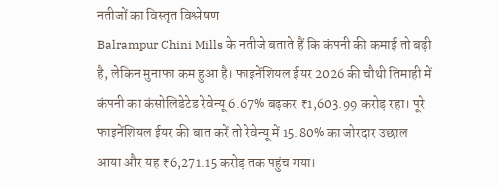नतीजों का विस्तृत विश्लेषण
Balrampur Chini Mills के नतीजे बताते हैं कि कंपनी की कमाई तो बढ़ी है, लेकिन मुनाफा कम हुआ है। फाइनेंशियल ईयर 2026 की चौथी तिमाही में कंपनी का कंसोलिडेटेड रेवेन्यू 6.67% बढ़कर ₹1,603.99 करोड़ रहा। पूरे फाइनेंशियल ईयर की बात करें तो रेवेन्यू में 15.80% का जोरदार उछाल आया और यह ₹6,271.15 करोड़ तक पहुंच गया।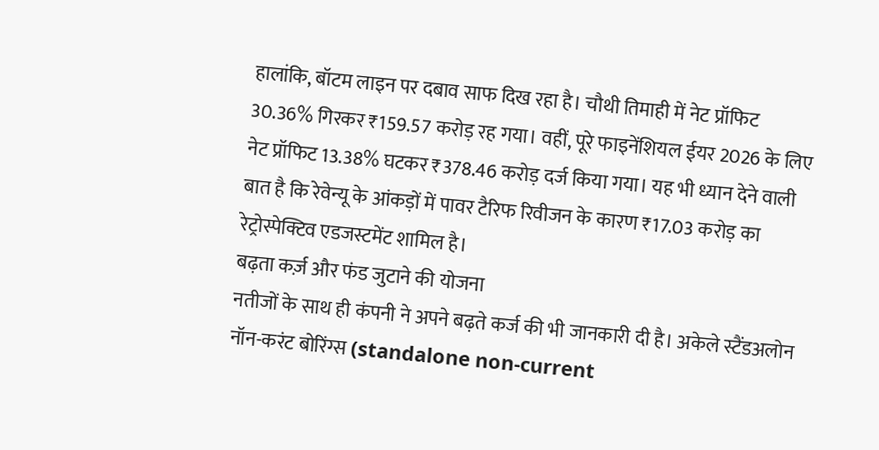हालांकि, बॉटम लाइन पर दबाव साफ दिख रहा है। चौथी तिमाही में नेट प्रॉफिट 30.36% गिरकर ₹159.57 करोड़ रह गया। वहीं, पूरे फाइनेंशियल ईयर 2026 के लिए नेट प्रॉफिट 13.38% घटकर ₹378.46 करोड़ दर्ज किया गया। यह भी ध्यान देने वाली बात है कि रेवेन्यू के आंकड़ों में पावर टैरिफ रिवीजन के कारण ₹17.03 करोड़ का रेट्रोस्पेक्टिव एडजस्टमेंट शामिल है।
बढ़ता कर्ज़ और फंड जुटाने की योजना
नतीजों के साथ ही कंपनी ने अपने बढ़ते कर्ज की भी जानकारी दी है। अकेले स्टैंडअलोन नॉन-करंट बोरिंग्स (standalone non-current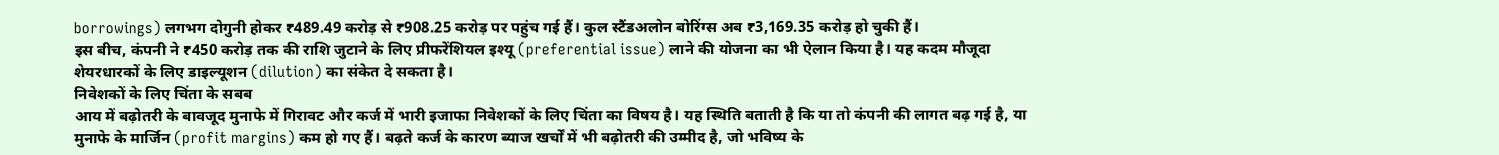borrowings) लगभग दोगुनी होकर ₹489.49 करोड़ से ₹908.25 करोड़ पर पहुंच गई हैं। कुल स्टैंडअलोन बोरिंग्स अब ₹3,169.35 करोड़ हो चुकी हैं।
इस बीच, कंपनी ने ₹450 करोड़ तक की राशि जुटाने के लिए प्रीफरेंशियल इश्यू (preferential issue) लाने की योजना का भी ऐलान किया है। यह कदम मौजूदा शेयरधारकों के लिए डाइल्यूशन (dilution) का संकेत दे सकता है।
निवेशकों के लिए चिंता के सबब
आय में बढ़ोतरी के बावजूद मुनाफे में गिरावट और कर्ज में भारी इजाफा निवेशकों के लिए चिंता का विषय है। यह स्थिति बताती है कि या तो कंपनी की लागत बढ़ गई है, या मुनाफे के मार्जिन (profit margins) कम हो गए हैं। बढ़ते कर्ज के कारण ब्याज खर्चों में भी बढ़ोतरी की उम्मीद है, जो भविष्य के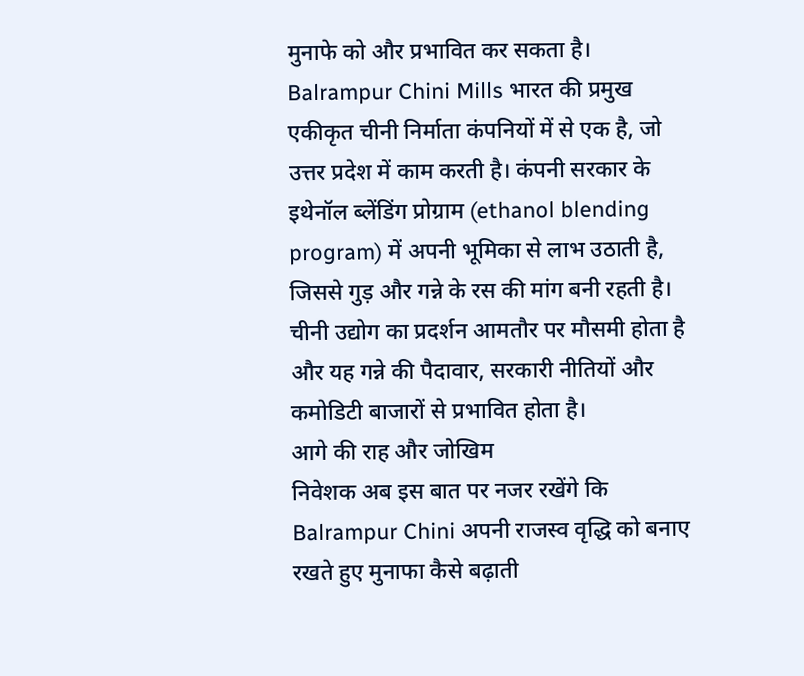मुनाफे को और प्रभावित कर सकता है।
Balrampur Chini Mills भारत की प्रमुख एकीकृत चीनी निर्माता कंपनियों में से एक है, जो उत्तर प्रदेश में काम करती है। कंपनी सरकार के इथेनॉल ब्लेंडिंग प्रोग्राम (ethanol blending program) में अपनी भूमिका से लाभ उठाती है, जिससे गुड़ और गन्ने के रस की मांग बनी रहती है। चीनी उद्योग का प्रदर्शन आमतौर पर मौसमी होता है और यह गन्ने की पैदावार, सरकारी नीतियों और कमोडिटी बाजारों से प्रभावित होता है।
आगे की राह और जोखिम
निवेशक अब इस बात पर नजर रखेंगे कि Balrampur Chini अपनी राजस्व वृद्धि को बनाए रखते हुए मुनाफा कैसे बढ़ाती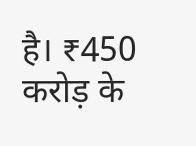है। ₹450 करोड़ के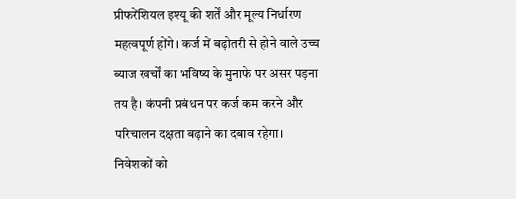प्रीफरेंशियल इश्यू की शर्तें और मूल्य निर्धारण महत्वपूर्ण होंगे। कर्ज में बढ़ोतरी से होने वाले उच्च ब्याज खर्चों का भविष्य के मुनाफे पर असर पड़ना तय है। कंपनी प्रबंधन पर कर्ज कम करने और परिचालन दक्षता बढ़ाने का दबाव रहेगा।
निवेशकों को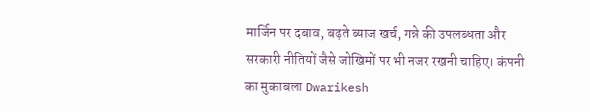मार्जिन पर दबाव, बढ़ते ब्याज खर्च, गन्ने की उपलब्धता और सरकारी नीतियों जैसे जोखिमों पर भी नजर रखनी चाहिए। कंपनी का मुकाबला Dwarikesh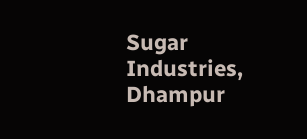Sugar Industries, Dhampur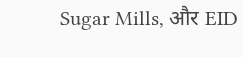Sugar Mills, और EID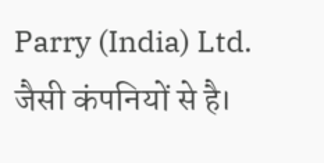Parry (India) Ltd. जैसी कंपनियों से है।